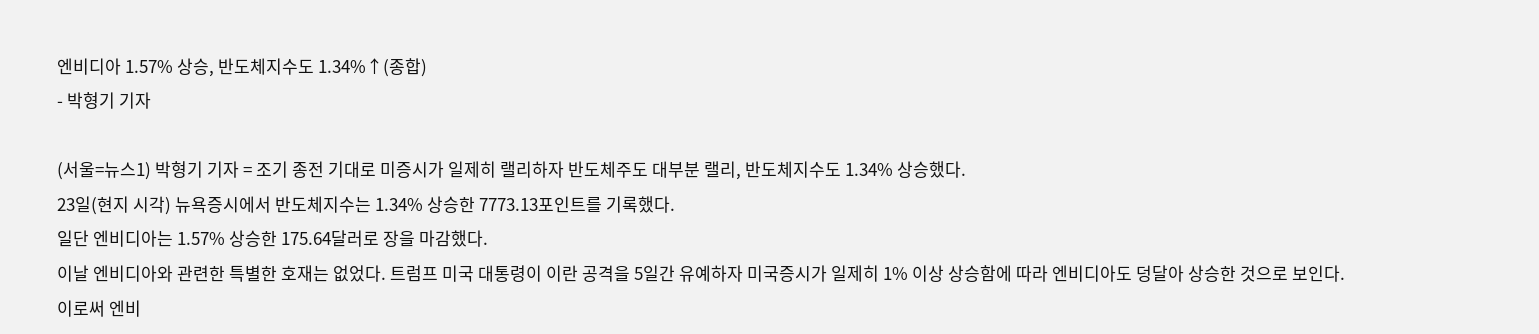엔비디아 1.57% 상승, 반도체지수도 1.34%↑(종합)
- 박형기 기자

(서울=뉴스1) 박형기 기자 = 조기 종전 기대로 미증시가 일제히 랠리하자 반도체주도 대부분 랠리, 반도체지수도 1.34% 상승했다.
23일(현지 시각) 뉴욕증시에서 반도체지수는 1.34% 상승한 7773.13포인트를 기록했다.
일단 엔비디아는 1.57% 상승한 175.64달러로 장을 마감했다.
이날 엔비디아와 관련한 특별한 호재는 없었다. 트럼프 미국 대통령이 이란 공격을 5일간 유예하자 미국증시가 일제히 1% 이상 상승함에 따라 엔비디아도 덩달아 상승한 것으로 보인다.
이로써 엔비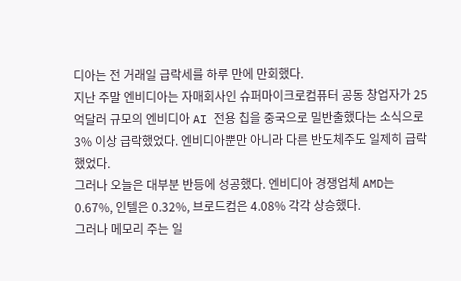디아는 전 거래일 급락세를 하루 만에 만회했다.
지난 주말 엔비디아는 자매회사인 슈퍼마이크로컴퓨터 공동 창업자가 25억달러 규모의 엔비디아 AI 전용 칩을 중국으로 밀반출했다는 소식으로 3% 이상 급락했었다. 엔비디아뿐만 아니라 다른 반도체주도 일제히 급락했었다.
그러나 오늘은 대부분 반등에 성공했다. 엔비디아 경쟁업체 AMD는 0.67%, 인텔은 0.32%, 브로드컴은 4.08% 각각 상승했다.
그러나 메모리 주는 일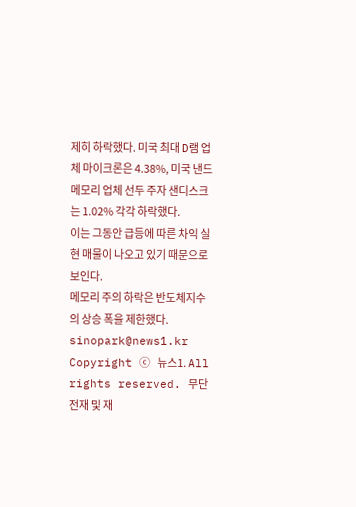제히 하락했다. 미국 최대 D램 업체 마이크론은 4.38%, 미국 낸드 메모리 업체 선두 주자 샌디스크는 1.02% 각각 하락했다.
이는 그동안 급등에 따른 차익 실현 매물이 나오고 있기 때문으로 보인다.
메모리 주의 하락은 반도체지수의 상승 폭을 제한했다.
sinopark@news1.kr
Copyright ⓒ 뉴스1. All rights reserved. 무단 전재 및 재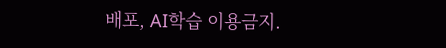배포, AI학습 이용금지.